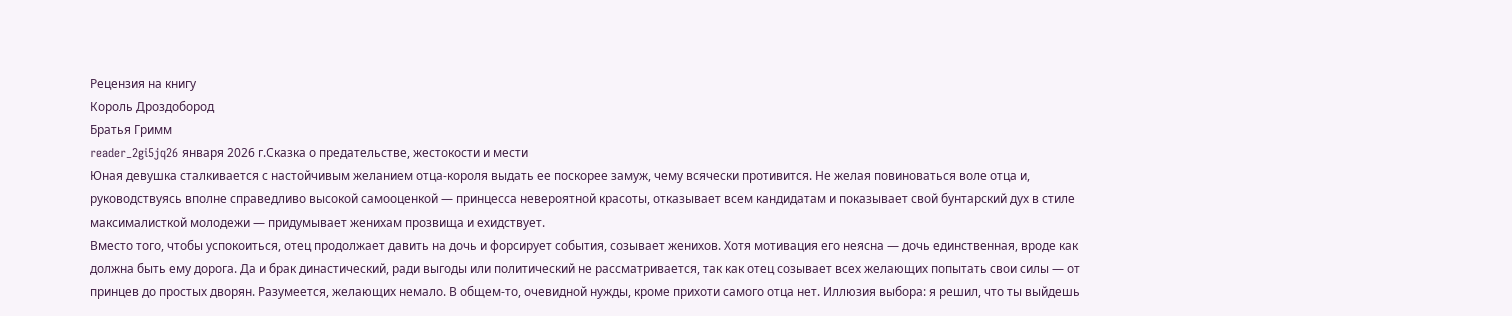Рецензия на книгу
Король Дроздобород
Братья Гримм
reader_2gi5jq26 января 2026 г.Сказка о предательстве, жестокости и мести
Юная девушка сталкивается с настойчивым желанием отца-короля выдать ее поскорее замуж, чему всячески противится. Не желая повиноваться воле отца и, руководствуясь вполне справедливо высокой самооценкой — принцесса невероятной красоты, отказывает всем кандидатам и показывает свой бунтарский дух в стиле максималисткой молодежи — придумывает женихам прозвища и ехидствует.
Вместо того, чтобы успокоиться, отец продолжает давить на дочь и форсирует события, созывает женихов. Хотя мотивация его неясна — дочь единственная, вроде как должна быть ему дорога. Да и брак династический, ради выгоды или политический не рассматривается, так как отец созывает всех желающих попытать свои силы — от принцев до простых дворян. Разумеется, желающих немало. В общем-то, очевидной нужды, кроме прихоти самого отца нет. Иллюзия выбора: я решил, что ты выйдешь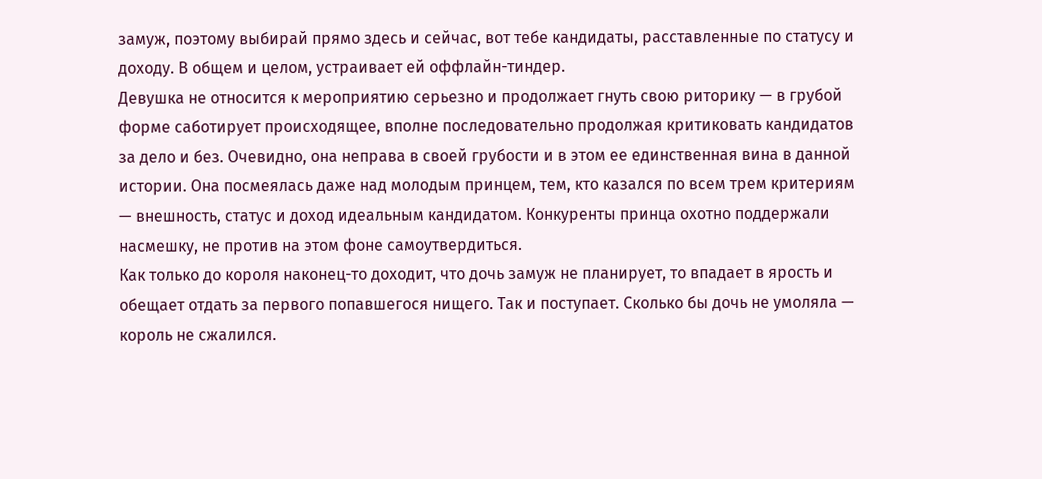замуж, поэтому выбирай прямо здесь и сейчас, вот тебе кандидаты, расставленные по статусу и доходу. В общем и целом, устраивает ей оффлайн-тиндер.
Девушка не относится к мероприятию серьезно и продолжает гнуть свою риторику — в грубой форме саботирует происходящее, вполне последовательно продолжая критиковать кандидатов за дело и без. Очевидно, она неправа в своей грубости и в этом ее единственная вина в данной истории. Она посмеялась даже над молодым принцем, тем, кто казался по всем трем критериям — внешность, статус и доход идеальным кандидатом. Конкуренты принца охотно поддержали насмешку, не против на этом фоне самоутвердиться.
Как только до короля наконец-то доходит, что дочь замуж не планирует, то впадает в ярость и обещает отдать за первого попавшегося нищего. Так и поступает. Сколько бы дочь не умоляла — король не сжалился.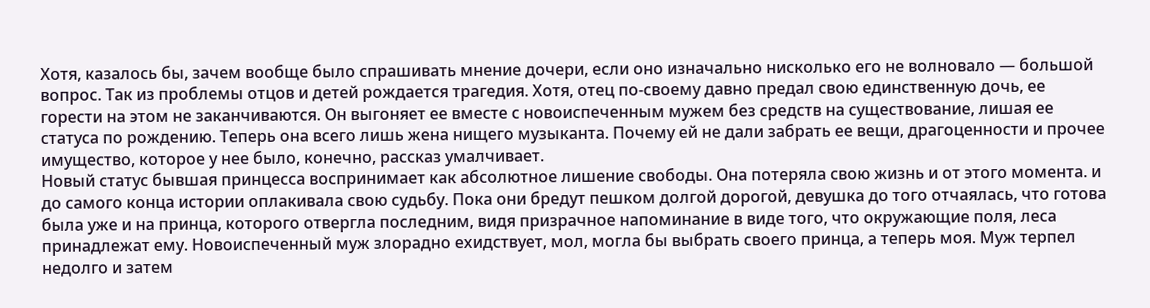Хотя, казалось бы, зачем вообще было спрашивать мнение дочери, если оно изначально нисколько его не волновало — большой вопрос. Так из проблемы отцов и детей рождается трагедия. Хотя, отец по-своему давно предал свою единственную дочь, ее горести на этом не заканчиваются. Он выгоняет ее вместе с новоиспеченным мужем без средств на существование, лишая ее статуса по рождению. Теперь она всего лишь жена нищего музыканта. Почему ей не дали забрать ее вещи, драгоценности и прочее имущество, которое у нее было, конечно, рассказ умалчивает.
Новый статус бывшая принцесса воспринимает как абсолютное лишение свободы. Она потеряла свою жизнь и от этого момента. и до самого конца истории оплакивала свою судьбу. Пока они бредут пешком долгой дорогой, девушка до того отчаялась, что готова была уже и на принца, которого отвергла последним, видя призрачное напоминание в виде того, что окружающие поля, леса принадлежат ему. Новоиспеченный муж злорадно ехидствует, мол, могла бы выбрать своего принца, а теперь моя. Муж терпел недолго и затем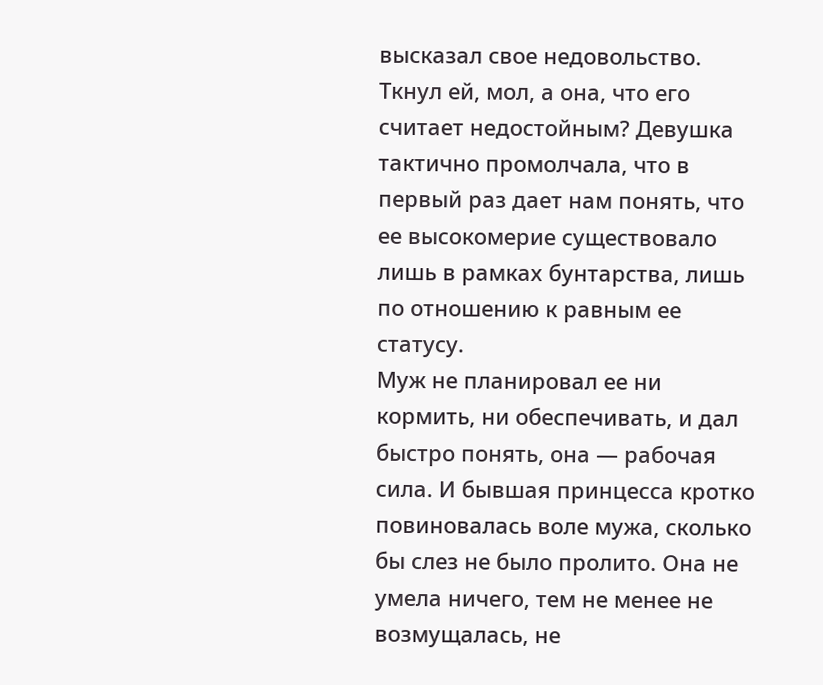высказал свое недовольство. Ткнул ей, мол, а она, что его считает недостойным? Девушка тактично промолчала, что в первый раз дает нам понять, что ее высокомерие существовало лишь в рамках бунтарства, лишь по отношению к равным ее статусу.
Муж не планировал ее ни кормить, ни обеспечивать, и дал быстро понять, она — рабочая сила. И бывшая принцесса кротко повиновалась воле мужа, сколько бы слез не было пролито. Она не умела ничего, тем не менее не возмущалась, не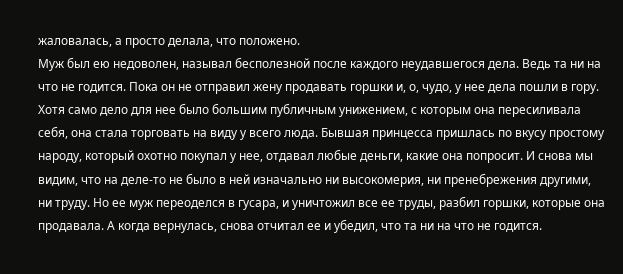жаловалась, а просто делала, что положено.
Муж был ею недоволен, называл бесполезной после каждого неудавшегося дела. Ведь та ни на что не годится. Пока он не отправил жену продавать горшки и, о, чудо, у нее дела пошли в гору. Хотя само дело для нее было большим публичным унижением, с которым она пересиливала себя, она стала торговать на виду у всего люда. Бывшая принцесса пришлась по вкусу простому народу, который охотно покупал у нее, отдавал любые деньги, какие она попросит. И снова мы видим, что на деле-то не было в ней изначально ни высокомерия, ни пренебрежения другими, ни труду. Но ее муж переоделся в гусара, и уничтожил все ее труды, разбил горшки, которые она продавала. А когда вернулась, снова отчитал ее и убедил, что та ни на что не годится.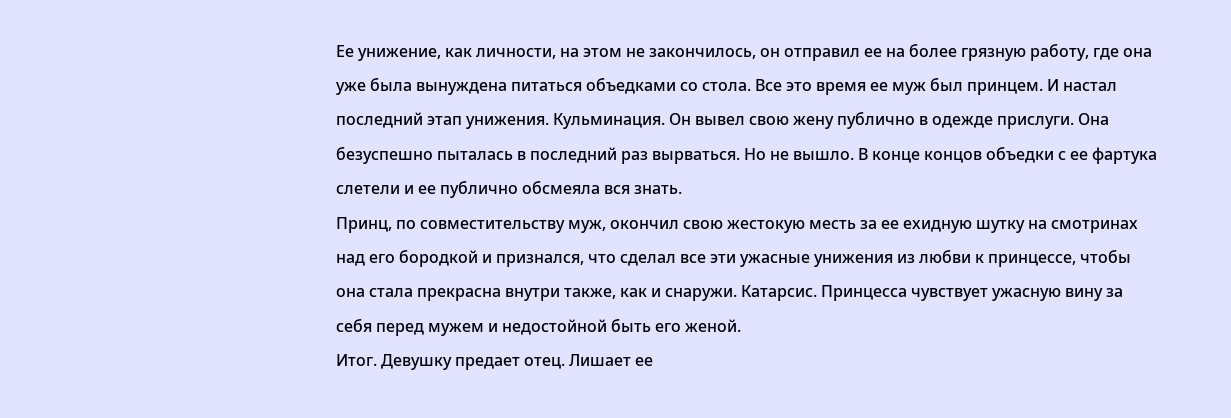Ее унижение, как личности, на этом не закончилось, он отправил ее на более грязную работу, где она уже была вынуждена питаться объедками со стола. Все это время ее муж был принцем. И настал последний этап унижения. Кульминация. Он вывел свою жену публично в одежде прислуги. Она безуспешно пыталась в последний раз вырваться. Но не вышло. В конце концов объедки с ее фартука слетели и ее публично обсмеяла вся знать.
Принц, по совместительству муж, окончил свою жестокую месть за ее ехидную шутку на смотринах над его бородкой и признался, что сделал все эти ужасные унижения из любви к принцессе, чтобы она стала прекрасна внутри также, как и снаружи. Катарсис. Принцесса чувствует ужасную вину за себя перед мужем и недостойной быть его женой.
Итог. Девушку предает отец. Лишает ее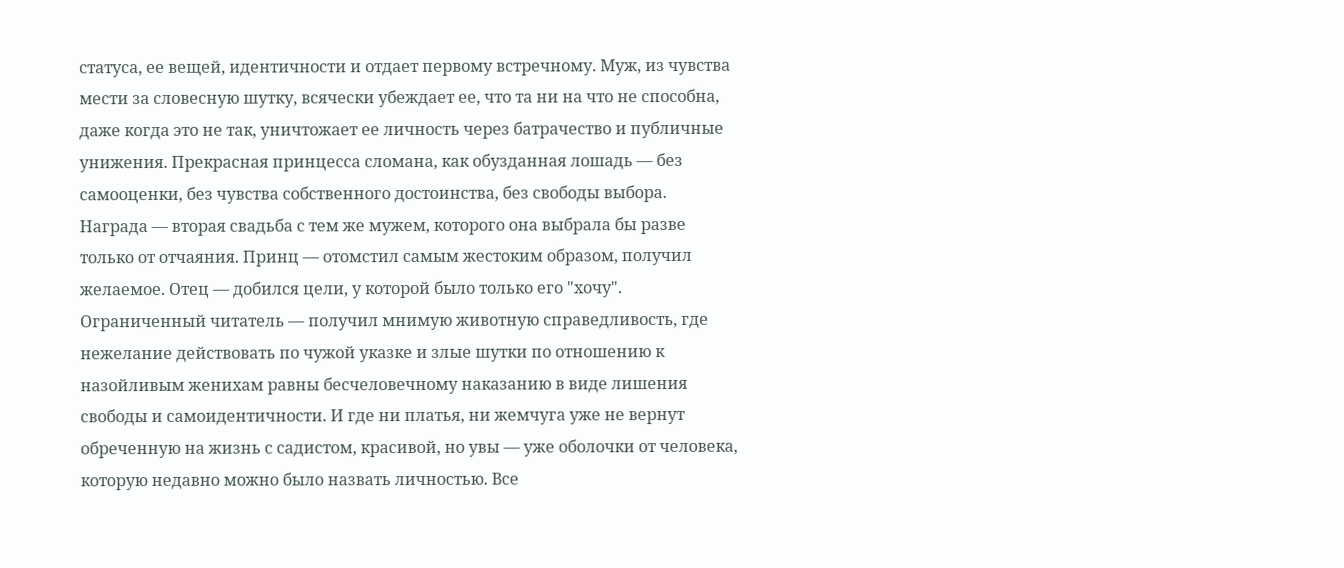статуса, ее вещей, идентичности и отдает первому встречному. Муж, из чувства мести за словесную шутку, всячески убеждает ее, что та ни на что не способна, даже когда это не так, уничтожает ее личность через батрачество и публичные унижения. Прекрасная принцесса сломана, как обузданная лошадь — без самооценки, без чувства собственного достоинства, без свободы выбора.
Награда — вторая свадьба с тем же мужем, которого она выбрала бы разве только от отчаяния. Принц — отомстил самым жестоким образом, получил желаемое. Отец — добился цели, у которой было только его "хочу". Ограниченный читатель — получил мнимую животную справедливость, где нежелание действовать по чужой указке и злые шутки по отношению к назойливым женихам равны бесчеловечному наказанию в виде лишения свободы и самоидентичности. И где ни платья, ни жемчуга уже не вернут обреченную на жизнь с садистом, красивой, но увы — уже оболочки от человека, которую недавно можно было назвать личностью. Все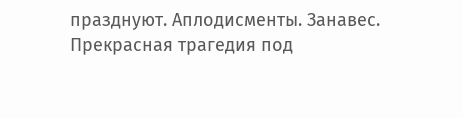празднуют. Аплодисменты. Занавес.
Прекрасная трагедия под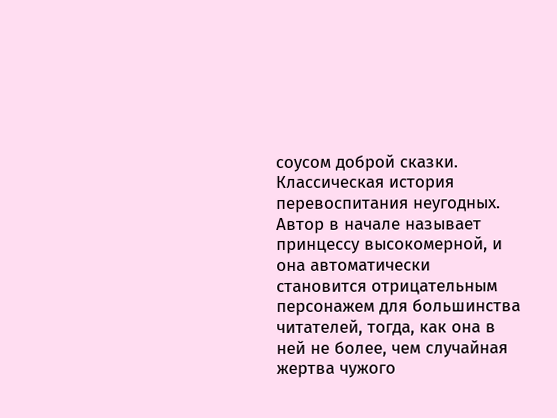соусом доброй сказки. Классическая история перевоспитания неугодных. Автор в начале называет принцессу высокомерной, и она автоматически становится отрицательным персонажем для большинства читателей, тогда, как она в ней не более, чем случайная жертва чужого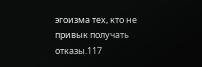эгоизма тех, кто не привык получать отказы.117